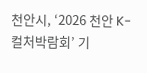천안시, ‘2026 천안 K-컬처박람회’ 기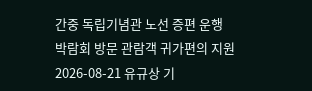간중 독립기념관 노선 증편 운행
박람회 방문 관람객 귀가편의 지원
2026-08-21 유규상 기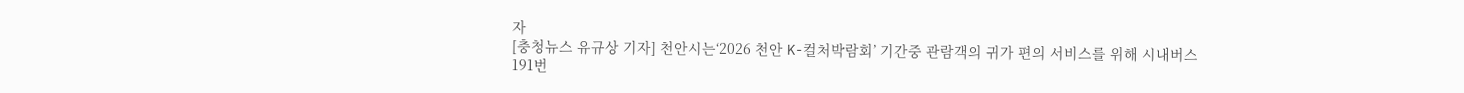자
[충청뉴스 유규상 기자] 천안시는‘2026 천안 K-컬처박람회’ 기간중 관람객의 귀가 편의 서비스를 위해 시내버스 191번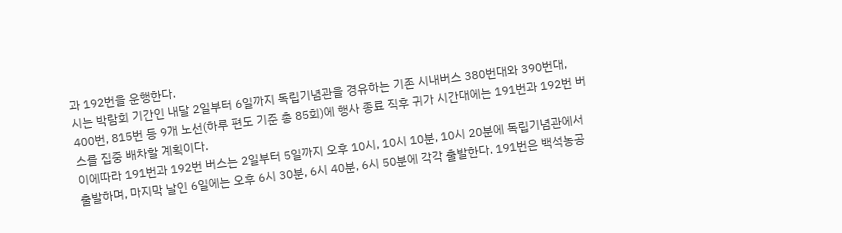과 192번을 운행한다.
시는 박람회 기간인 내달 2일부터 6일까지 독립기념관을 경유하는 기존 시내버스 380번대와 390번대, 400번, 815번 등 9개 노선(하루 편도 기준 총 85회)에 행사 종료 직후 귀가 시간대에는 191번과 192번 버스를 집중 배차할 계획이다.
이에따라 191번과 192번 버스는 2일부터 5일까지 오후 10시, 10시 10분, 10시 20분에 독립기념관에서 출발하며, 마지막 날인 6일에는 오후 6시 30분, 6시 40분, 6시 50분에 각각 출발한다. 191번은 백석농공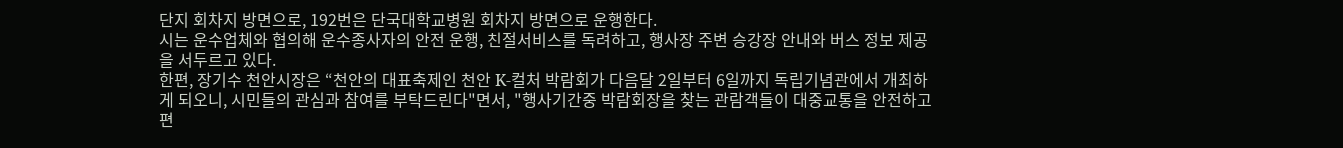단지 회차지 방면으로, 192번은 단국대학교병원 회차지 방면으로 운행한다.
시는 운수업체와 협의해 운수종사자의 안전 운행, 친절서비스를 독려하고, 행사장 주변 승강장 안내와 버스 정보 제공을 서두르고 있다.
한편, 장기수 천안시장은 “천안의 대표축제인 천안 K-컬처 박람회가 다음달 2일부터 6일까지 독립기념관에서 개최하게 되오니, 시민들의 관심과 참여를 부탁드린다"면서, "행사기간중 박람회장을 찾는 관람객들이 대중교통을 안전하고 편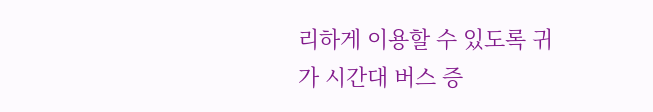리하게 이용할 수 있도록 귀가 시간대 버스 증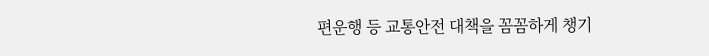편운행 등 교통안전 대책을 꼼꼼하게 챙기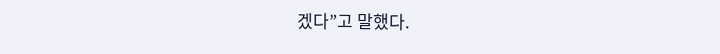겠다”고 말했다.